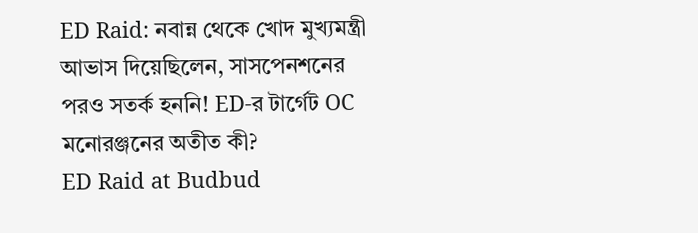ED Raid: নবান্ন থেকে খোদ মুখ্যমন্ত্রী আভাস দিয়েছিলেন, সাসপেনশনের পরও সতর্ক হননি! ED-র টার্গেট OC মনোরঞ্জনের অতীত কী?
ED Raid at Budbud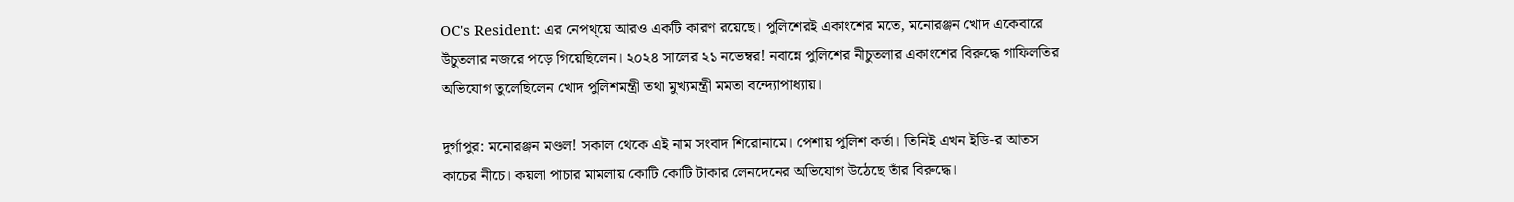OC's Resident: এর নেপথ্য়ে আরও একটি কারণ রয়েছে। পুলিশেরই একাংশের মতে, মনোরঞ্জন খোদ একেবারে উঁচুতলার নজরে পড়ে গিয়েছিলেন। ২০২৪ সালের ২১ নভেম্বর! নবান্নে পুলিশের নীচুতলার একাংশের বিরুদ্ধে গাফিলতির অভিযোগ তুলেছিলেন খোদ পুলিশমন্ত্রী তথা মুখ্যমন্ত্রী মমতা বন্দ্যোপাধ্যায়।

দুর্গাপুর: মনোরঞ্জন মণ্ডল! সকাল থেকে এই নাম সংবাদ শিরোনামে। পেশায় পুলিশ কর্তা। তিনিই এখন ইডি-র আতস কাচের নীচে। কয়লা পাচার মামলায় কোটি কোটি টাকার লেনদেনের অভিযোগ উঠেছে তাঁর বিরুদ্ধে।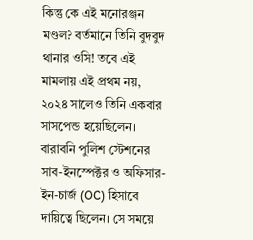কিন্তু কে এই মনোরঞ্জন মণ্ডল? বর্তমানে তিনি বুদবুদ থানার ওসি! তবে এই মামলায় এই প্রথম নয়, ২০২৪ সালেও তিনি একবার সাসপেন্ড হয়েছিলেন। বারাবনি পুলিশ স্টেশনের সাব-ইনস্পেক্টর ও অফিসার-ইন-চার্জ (OC) হিসাবে দায়িত্বে ছিলেন। সে সময়ে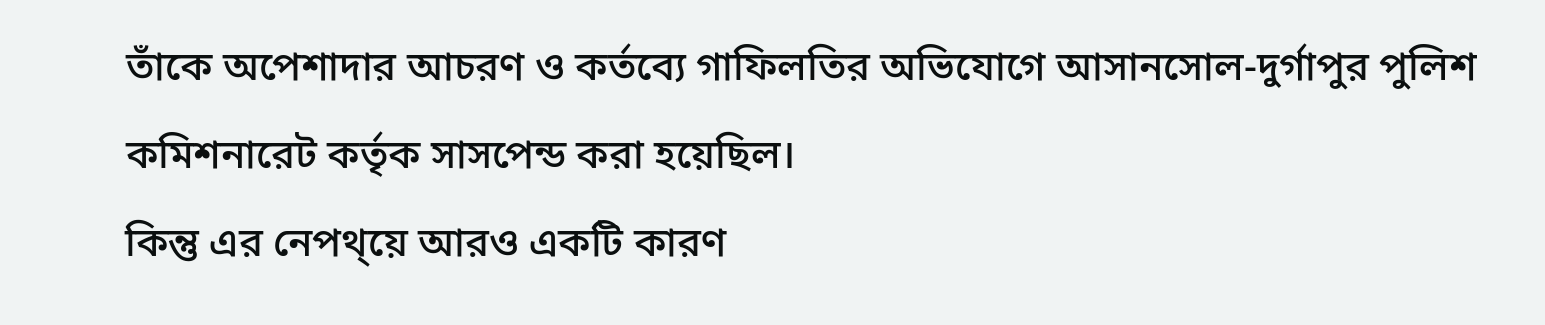তাঁকে অপেশাদার আচরণ ও কর্তব্যে গাফিলতির অভিযোগে আসানসোল-দুর্গাপুর পুলিশ কমিশনারেট কর্তৃক সাসপেন্ড করা হয়েছিল।
কিন্তু এর নেপথ্য়ে আরও একটি কারণ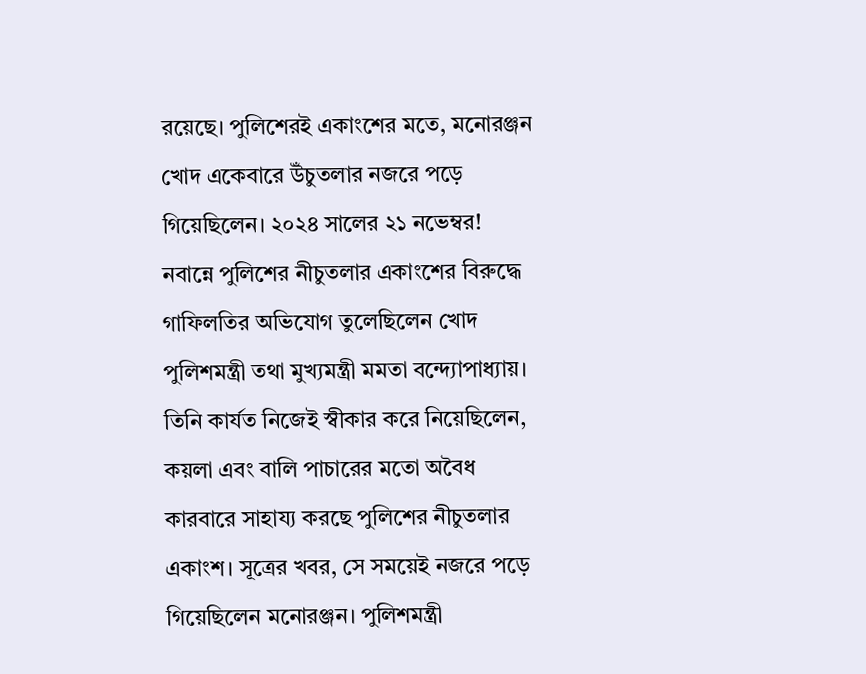রয়েছে। পুলিশেরই একাংশের মতে, মনোরঞ্জন খোদ একেবারে উঁচুতলার নজরে পড়ে গিয়েছিলেন। ২০২৪ সালের ২১ নভেম্বর! নবান্নে পুলিশের নীচুতলার একাংশের বিরুদ্ধে গাফিলতির অভিযোগ তুলেছিলেন খোদ পুলিশমন্ত্রী তথা মুখ্যমন্ত্রী মমতা বন্দ্যোপাধ্যায়। তিনি কার্যত নিজেই স্বীকার করে নিয়েছিলেন, কয়লা এবং বালি পাচারের মতো অবৈধ কারবারে সাহায্য করছে পুলিশের নীচুতলার একাংশ। সূত্রের খবর, সে সময়েই নজরে পড়ে গিয়েছিলেন মনোরঞ্জন। পুলিশমন্ত্রী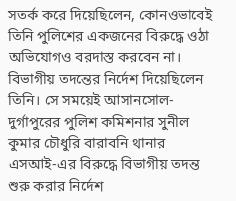সতর্ক করে দিয়েছিলেন, কোনওভাবেই তিনি পুলিশের একজনের বিরুদ্ধে ওঠা অভিযোগও বরদাস্ত করবেন না। বিভাগীয় তদন্তের নির্দেশ দিয়েছিলেন তিনি। সে সময়েই আসানসোল-দুর্গাপুরের পুলিশ কমিশনার সুনীল কুমার চৌধুরি বারাবনি থানার এসআই-এর বিরুদ্ধে বিভাগীয় তদন্ত শুরু করার নির্দেশ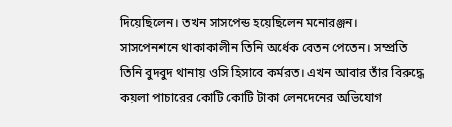দিয়েছিলেন। তখন সাসপেন্ড হয়েছিলেন মনোরঞ্জন।
সাসপেনশনে থাকাকালীন তিনি অর্ধেক বেতন পেতেন। সম্প্রতি তিনি বুদবুদ থানায় ওসি হিসাবে কর্মরত। এখন আবার তাঁর বিরুদ্ধে কয়লা পাচারের কোটি কোটি টাকা লেনদেনের অভিযোগ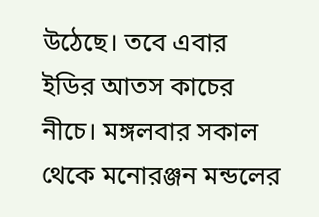উঠেছে। তবে এবার ইডির আতস কাচের নীচে। মঙ্গলবার সকাল থেকে মনোরঞ্জন মন্ডলের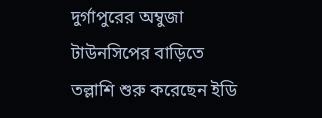দুর্গাপুরের অম্বুজা টাউনসিপের বাড়িতে তল্লাশি শুরু করেছেন ইডি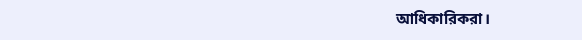আধিকারিকরা।